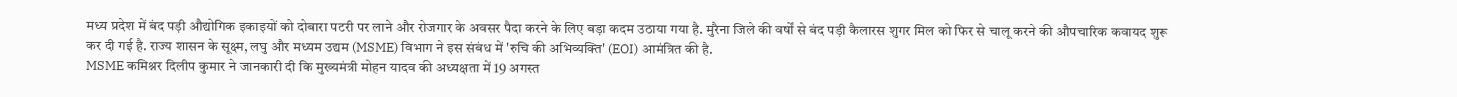मध्य प्रदेश में बंद पड़ी औद्योगिक इकाइयों को दोबारा पटरी पर लाने और रोजगार के अवसर पैदा करने के लिए बड़ा कदम उठाया गया है. मुरैना जिले की वर्षों से बंद पड़ी कैलारस शुगर मिल को फिर से चालू करने की औपचारिक कवायद शुरू कर दी गई है. राज्य शासन के सूक्ष्म, लघु और मध्यम उद्यम (MSME) विभाग ने इस संबंध में 'रुचि की अभिव्यक्ति' (EOI) आमंत्रित की है.
MSME कमिश्नर दिलीप कुमार ने जानकारी दी कि मुख्यमंत्री मोहन यादव की अध्यक्षता में 19 अगस्त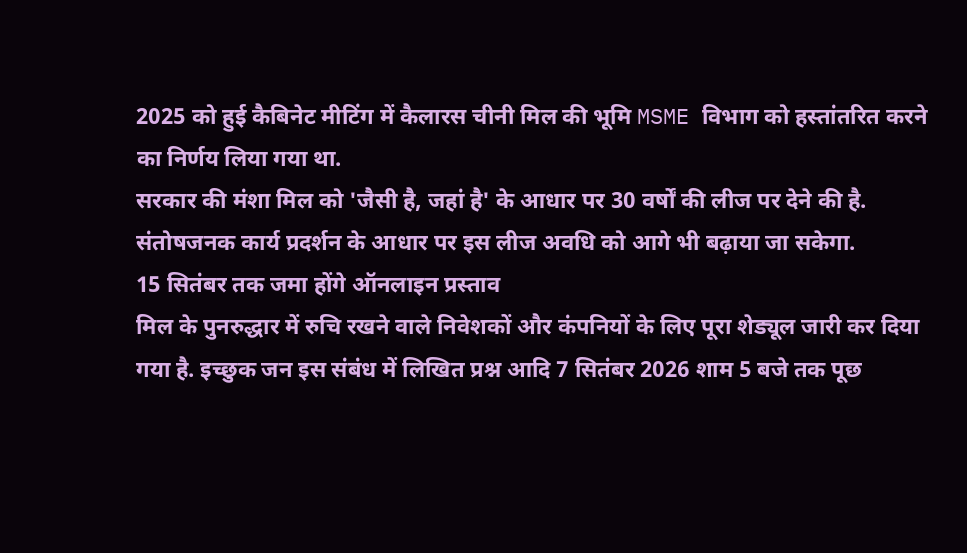2025 को हुई कैबिनेट मीटिंग में कैलारस चीनी मिल की भूमि MSME विभाग को हस्तांतरित करने का निर्णय लिया गया था.
सरकार की मंशा मिल को 'जैसी है, जहां है' के आधार पर 30 वर्षों की लीज पर देने की है. संतोषजनक कार्य प्रदर्शन के आधार पर इस लीज अवधि को आगे भी बढ़ाया जा सकेगा.
15 सितंबर तक जमा होंगे ऑनलाइन प्रस्ताव
मिल के पुनरुद्धार में रुचि रखने वाले निवेशकों और कंपनियों के लिए पूरा शेड्यूल जारी कर दिया गया है. इच्छुक जन इस संबंध में लिखित प्रश्न आदि 7 सितंबर 2026 शाम 5 बजे तक पूछ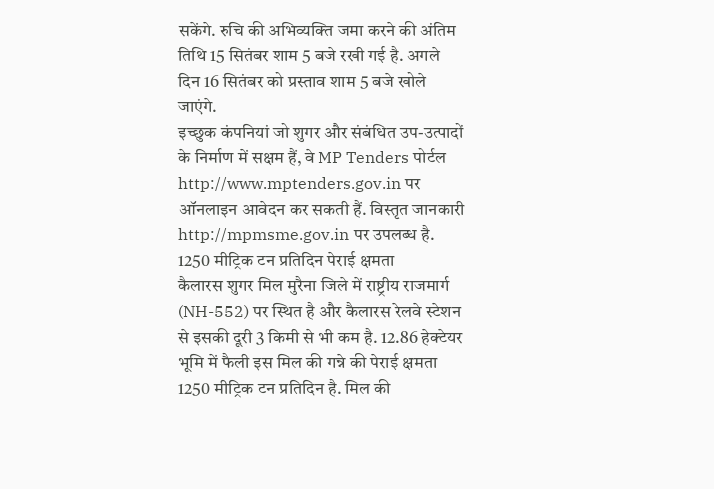सकेंगे. रुचि की अभिव्यक्ति जमा करने की अंतिम तिथि 15 सितंबर शाम 5 बजे रखी गई है. अगले दिन 16 सितंबर को प्रस्ताव शाम 5 बजे खोले जाएंगे.
इच्छुक कंपनियां जो शुगर और संबंधित उप-उत्पादों के निर्माण में सक्षम हैं, वे MP Tenders पोर्टल http://www.mptenders.gov.in पर ऑनलाइन आवेदन कर सकती हैं. विस्तृत जानकारी http://mpmsme.gov.in पर उपलब्ध है.
1250 मीट्रिक टन प्रतिदिन पेराई क्षमता
कैलारस शुगर मिल मुरैना जिले में राष्ट्रीय राजमार्ग (NH-552) पर स्थित है और कैलारस रेलवे स्टेशन से इसकी दूरी 3 किमी से भी कम है. 12.86 हेक्टेयर भूमि में फैली इस मिल की गन्ने की पेराई क्षमता 1250 मीट्रिक टन प्रतिदिन है. मिल की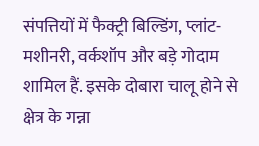संपत्तियों में फैक्ट्री बिल्डिंग, प्लांट-मशीनरी, वर्कशॉप और बड़े गोदाम शामिल हैं. इसके दोबारा चालू होने से क्षेत्र के गन्ना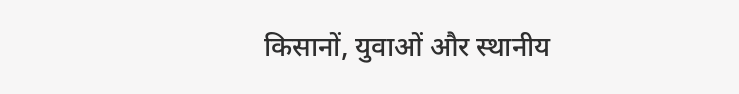किसानों, युवाओं और स्थानीय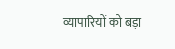व्यापारियों को बड़ा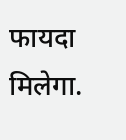फायदा मिलेगा.